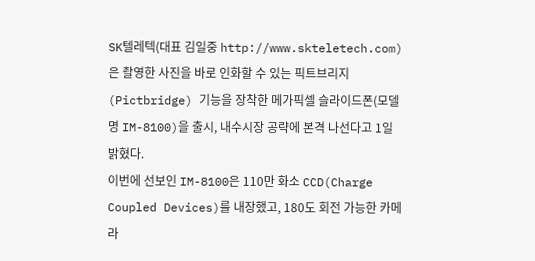SK텔레텍(대표 김일중 http://www.skteletech.com)은 촬영한 사진을 바로 인화할 수 있는 픽트브리지(Pictbridge) 기능을 장착한 메가픽셀 슬라이드폰(모델명 IM-8100)을 출시, 내수시장 공략에 본격 나선다고 1일 밝혔다.
이번에 선보인 IM-8100은 110만 화소 CCD(Charge Coupled Devices)를 내장했고, 180도 회전 가능한 카메라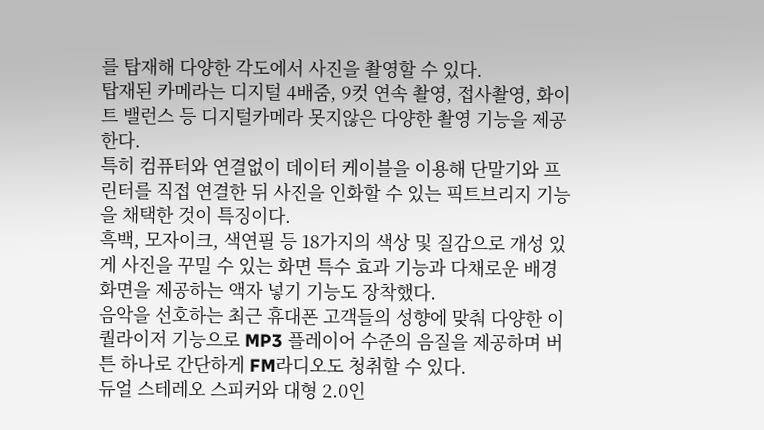를 탑재해 다양한 각도에서 사진을 촬영할 수 있다.
탑재된 카메라는 디지털 4배줌, 9컷 연속 촬영, 접사촬영, 화이트 밸런스 등 디지털카메라 못지않은 다양한 촬영 기능을 제공한다.
특히 컴퓨터와 연결없이 데이터 케이블을 이용해 단말기와 프린터를 직접 연결한 뒤 사진을 인화할 수 있는 픽트브리지 기능을 채택한 것이 특징이다.
흑백, 모자이크, 색연필 등 18가지의 색상 및 질감으로 개성 있게 사진을 꾸밀 수 있는 화면 특수 효과 기능과 다채로운 배경화면을 제공하는 액자 넣기 기능도 장착했다.
음악을 선호하는 최근 휴대폰 고객들의 성향에 맞춰 다양한 이퀄라이저 기능으로 MP3 플레이어 수준의 음질을 제공하며 버튼 하나로 간단하게 FM라디오도 청취할 수 있다.
듀얼 스테레오 스피커와 대형 2.0인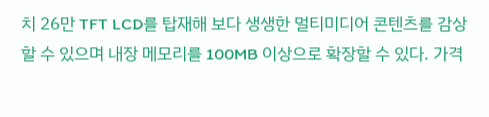치 26만 TFT LCD를 탑재해 보다 생생한 멀티미디어 콘텐츠를 감상할 수 있으며 내장 메모리를 100MB 이상으로 확장할 수 있다. 가격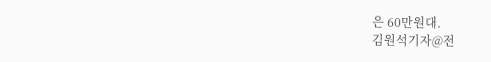은 60만원대.
김원석기자@전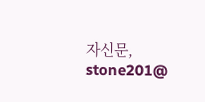자신문, stone201@